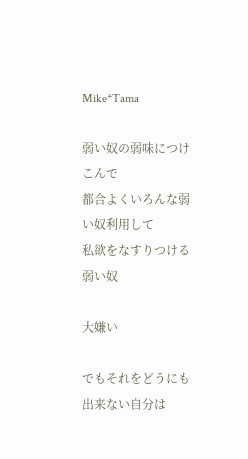Mike*Tama

弱い奴の弱味につけこんで
都合よくいろんな弱い奴利用して
私欲をなすりつける弱い奴

大嫌い

でもそれをどうにも出来ない自分は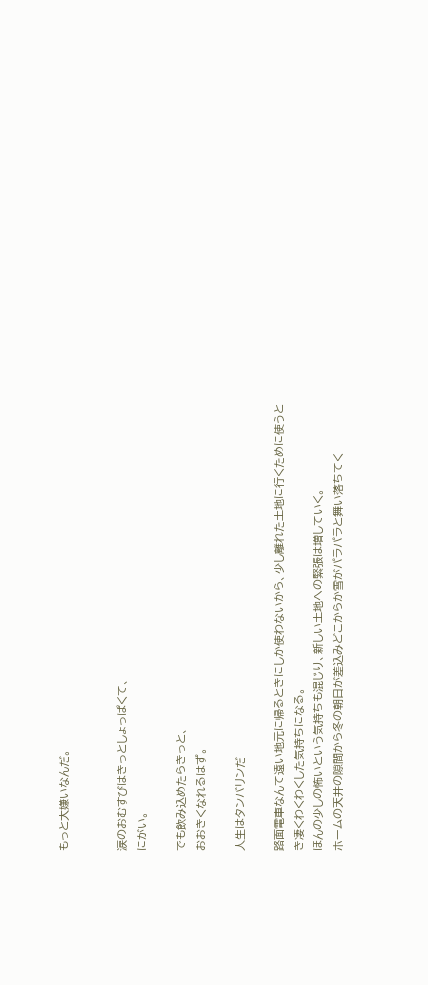もっと大嫌いなんだ。


涙のおむすびはきっとしょっぱくて、
にがい。

でも飲み込めたらきっと、
おおきくなれるはず。

人生はタンバリンだ

路面電車なんて遠い地元に帰るときにしか使わないから、少し離れた土地に行くために使うとき凄くわくわくした気持ちになる。
ほんの少しの怖いという気持ちも混じり、新しい土地への緊張は増していく。
ホームの天井の隙間から冬の朝日が差込みどこからか雪がパラパラと舞い落ちてく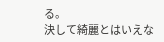る。
決して綺麗とはいえな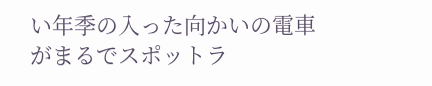い年季の入った向かいの電車がまるでスポットラ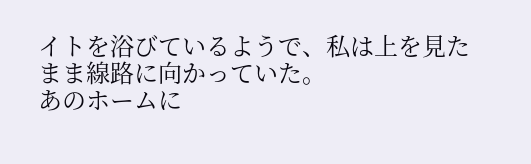イトを浴びているようで、私は上を見たまま線路に向かっていた。
あのホームに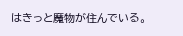はきっと魔物が住んでいる。